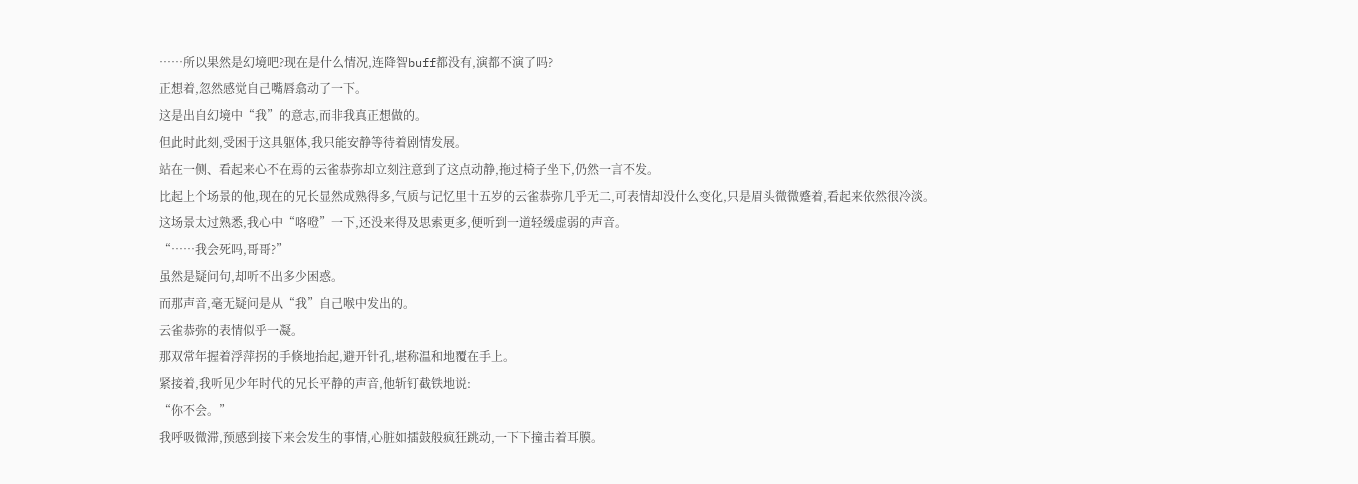……所以果然是幻境吧?现在是什么情况,连降智buff都没有,演都不演了吗?
正想着,忽然感觉自己嘴唇翕动了一下。
这是出自幻境中“我”的意志,而非我真正想做的。
但此时此刻,受困于这具躯体,我只能安静等待着剧情发展。
站在一侧、看起来心不在焉的云雀恭弥却立刻注意到了这点动静,拖过椅子坐下,仍然一言不发。
比起上个场景的他,现在的兄长显然成熟得多,气质与记忆里十五岁的云雀恭弥几乎无二,可表情却没什么变化,只是眉头微微蹙着,看起来依然很冷淡。
这场景太过熟悉,我心中“咯噔”一下,还没来得及思索更多,便听到一道轻缓虚弱的声音。
“……我会死吗,哥哥?”
虽然是疑问句,却听不出多少困惑。
而那声音,毫无疑问是从“我”自己喉中发出的。
云雀恭弥的表情似乎一凝。
那双常年握着浮萍拐的手倏地抬起,避开针孔,堪称温和地覆在手上。
紧接着,我听见少年时代的兄长平静的声音,他斩钉截铁地说:
“你不会。”
我呼吸微滞,预感到接下来会发生的事情,心脏如擂鼓般疯狂跳动,一下下撞击着耳膜。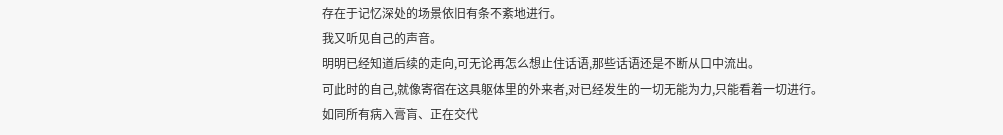存在于记忆深处的场景依旧有条不紊地进行。
我又听见自己的声音。
明明已经知道后续的走向,可无论再怎么想止住话语,那些话语还是不断从口中流出。
可此时的自己,就像寄宿在这具躯体里的外来者,对已经发生的一切无能为力,只能看着一切进行。
如同所有病入膏肓、正在交代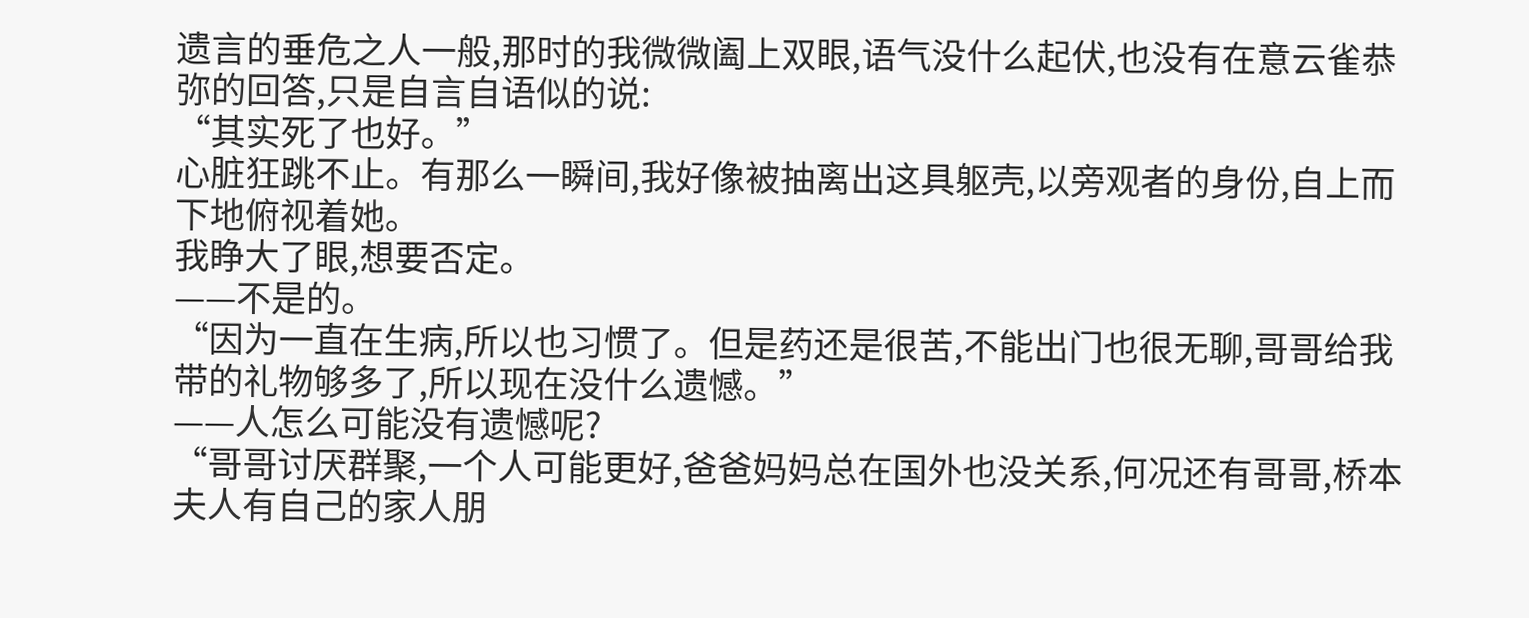遗言的垂危之人一般,那时的我微微阖上双眼,语气没什么起伏,也没有在意云雀恭弥的回答,只是自言自语似的说:
“其实死了也好。”
心脏狂跳不止。有那么一瞬间,我好像被抽离出这具躯壳,以旁观者的身份,自上而下地俯视着她。
我睁大了眼,想要否定。
——不是的。
“因为一直在生病,所以也习惯了。但是药还是很苦,不能出门也很无聊,哥哥给我带的礼物够多了,所以现在没什么遗憾。”
——人怎么可能没有遗憾呢?
“哥哥讨厌群聚,一个人可能更好,爸爸妈妈总在国外也没关系,何况还有哥哥,桥本夫人有自己的家人朋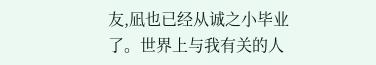友,凪也已经从诚之小毕业了。世界上与我有关的人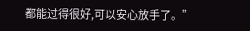都能过得很好,可以安心放手了。”